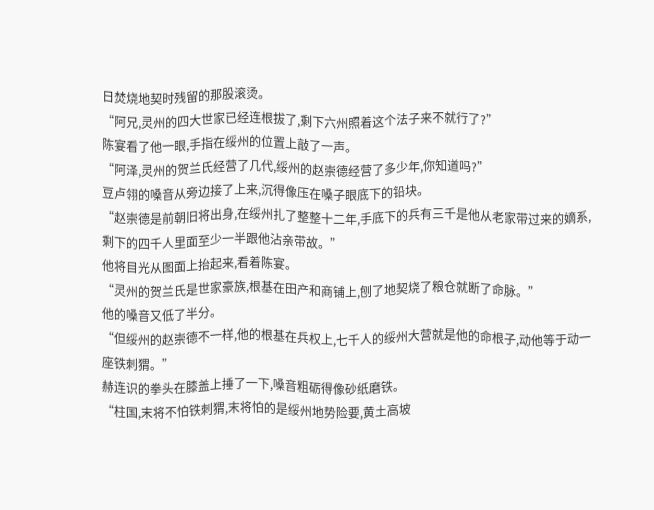日焚烧地契时残留的那股滚烫。
“阿兄,灵州的四大世家已经连根拔了,剩下六州照着这个法子来不就行了?”
陈宴看了他一眼,手指在绥州的位置上敲了一声。
“阿泽,灵州的贺兰氏经营了几代,绥州的赵崇德经营了多少年,你知道吗?”
豆卢翎的嗓音从旁边接了上来,沉得像压在嗓子眼底下的铅块。
“赵崇德是前朝旧将出身,在绥州扎了整整十二年,手底下的兵有三千是他从老家带过来的嫡系,剩下的四千人里面至少一半跟他沾亲带故。”
他将目光从图面上抬起来,看着陈宴。
“灵州的贺兰氏是世家豪族,根基在田产和商铺上,刨了地契烧了粮仓就断了命脉。”
他的嗓音又低了半分。
“但绥州的赵崇德不一样,他的根基在兵权上,七千人的绥州大营就是他的命根子,动他等于动一座铁刺猬。”
赫连识的拳头在膝盖上捶了一下,嗓音粗砺得像砂纸磨铁。
“柱国,末将不怕铁刺猬,末将怕的是绥州地势险要,黄土高坡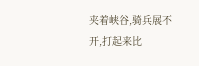夹着峡谷,骑兵展不开,打起来比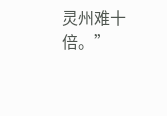灵州难十倍。”